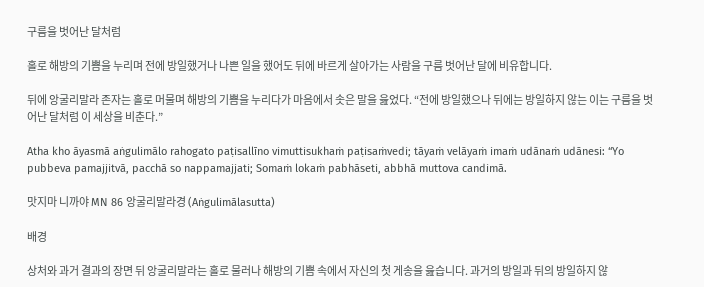구름을 벗어난 달처럼

홀로 해방의 기쁨을 누리며 전에 방일했거나 나쁜 일을 했어도 뒤에 바르게 살아가는 사람을 구름 벗어난 달에 비유합니다.

뒤에 앙굴리말라 존자는 홀로 머물며 해방의 기쁨을 누리다가 마음에서 솟은 말을 읊었다. “전에 방일했으나 뒤에는 방일하지 않는 이는 구름을 벗어난 달처럼 이 세상을 비춘다.”

Atha kho āyasmā aṅgulimālo rahogato paṭisallīno vimuttisukhaṁ paṭisaṁvedi; tāyaṁ velāyaṁ imaṁ udānaṁ udānesi: “Yo pubbeva pamajjitvā, pacchā so nappamajjati; Somaṁ lokaṁ pabhāseti, abbhā muttova candimā.

맛지마 니까야 MN 86 앙굴리말라경 (Aṅgulimālasutta)

배경

상처와 과거 결과의 장면 뒤 앙굴리말라는 홀로 물러나 해방의 기쁨 속에서 자신의 첫 게송을 읊습니다. 과거의 방일과 뒤의 방일하지 않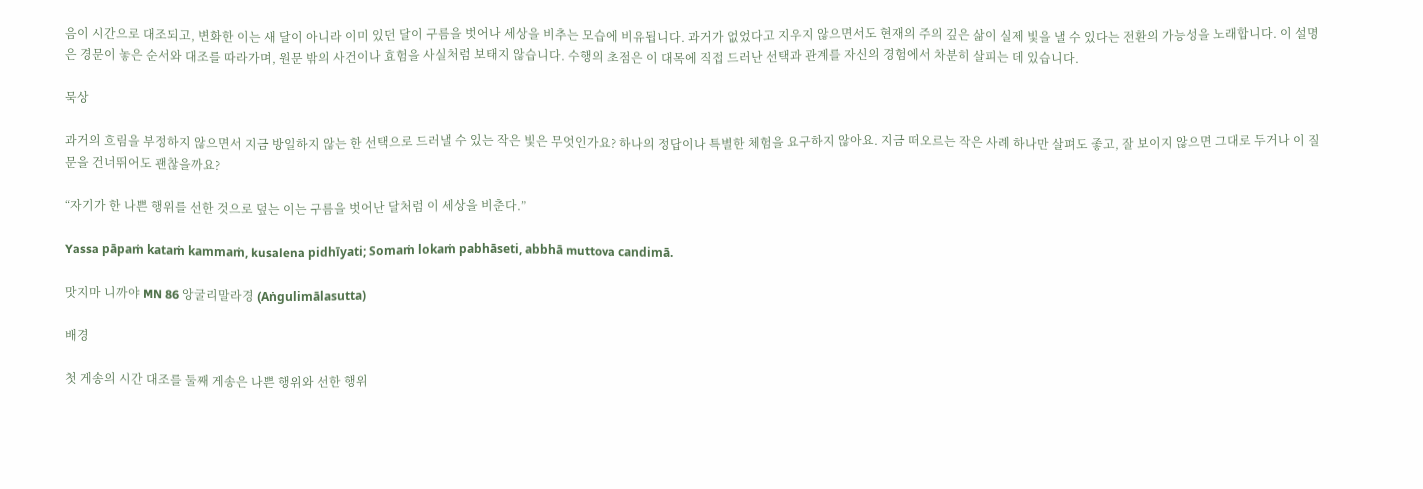음이 시간으로 대조되고, 변화한 이는 새 달이 아니라 이미 있던 달이 구름을 벗어나 세상을 비추는 모습에 비유됩니다. 과거가 없었다고 지우지 않으면서도 현재의 주의 깊은 삶이 실제 빛을 낼 수 있다는 전환의 가능성을 노래합니다. 이 설명은 경문이 놓은 순서와 대조를 따라가며, 원문 밖의 사건이나 효험을 사실처럼 보태지 않습니다. 수행의 초점은 이 대목에 직접 드러난 선택과 관계를 자신의 경험에서 차분히 살피는 데 있습니다.

묵상

과거의 흐림을 부정하지 않으면서 지금 방일하지 않는 한 선택으로 드러낼 수 있는 작은 빛은 무엇인가요? 하나의 정답이나 특별한 체험을 요구하지 않아요. 지금 떠오르는 작은 사례 하나만 살펴도 좋고, 잘 보이지 않으면 그대로 두거나 이 질문을 건너뛰어도 괜찮을까요?

“자기가 한 나쁜 행위를 선한 것으로 덮는 이는 구름을 벗어난 달처럼 이 세상을 비춘다.”

Yassa pāpaṁ kataṁ kammaṁ, kusalena pidhīyati; Somaṁ lokaṁ pabhāseti, abbhā muttova candimā.

맛지마 니까야 MN 86 앙굴리말라경 (Aṅgulimālasutta)

배경

첫 게송의 시간 대조를 둘째 게송은 나쁜 행위와 선한 행위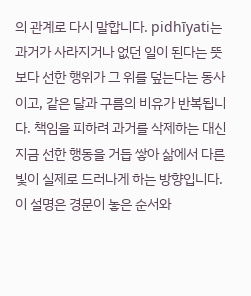의 관계로 다시 말합니다. pidhīyati는 과거가 사라지거나 없던 일이 된다는 뜻보다 선한 행위가 그 위를 덮는다는 동사이고, 같은 달과 구름의 비유가 반복됩니다. 책임을 피하려 과거를 삭제하는 대신 지금 선한 행동을 거듭 쌓아 삶에서 다른 빛이 실제로 드러나게 하는 방향입니다. 이 설명은 경문이 놓은 순서와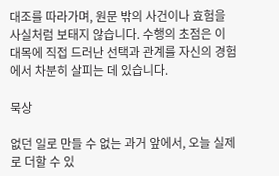대조를 따라가며, 원문 밖의 사건이나 효험을 사실처럼 보태지 않습니다. 수행의 초점은 이 대목에 직접 드러난 선택과 관계를 자신의 경험에서 차분히 살피는 데 있습니다.

묵상

없던 일로 만들 수 없는 과거 앞에서, 오늘 실제로 더할 수 있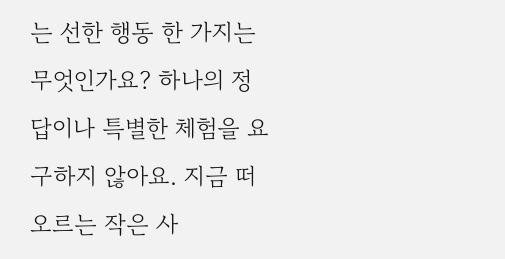는 선한 행동 한 가지는 무엇인가요? 하나의 정답이나 특별한 체험을 요구하지 않아요. 지금 떠오르는 작은 사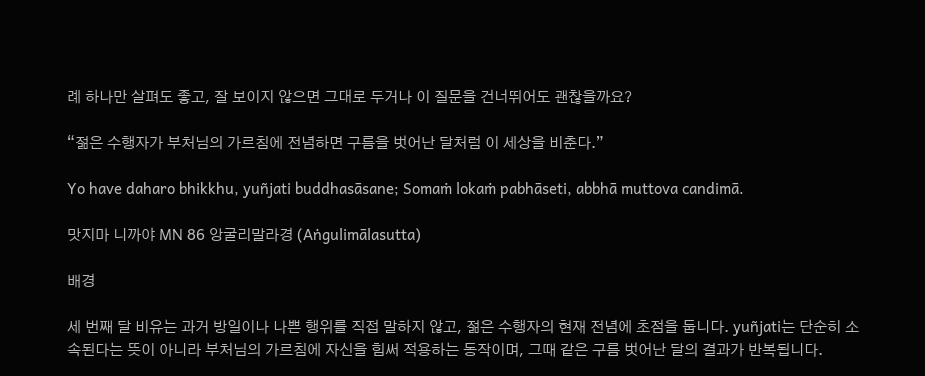례 하나만 살펴도 좋고, 잘 보이지 않으면 그대로 두거나 이 질문을 건너뛰어도 괜찮을까요?

“젊은 수행자가 부처님의 가르침에 전념하면 구름을 벗어난 달처럼 이 세상을 비춘다.”

Yo have daharo bhikkhu, yuñjati buddhasāsane; Somaṁ lokaṁ pabhāseti, abbhā muttova candimā.

맛지마 니까야 MN 86 앙굴리말라경 (Aṅgulimālasutta)

배경

세 번째 달 비유는 과거 방일이나 나쁜 행위를 직접 말하지 않고, 젊은 수행자의 현재 전념에 초점을 둡니다. yuñjati는 단순히 소속된다는 뜻이 아니라 부처님의 가르침에 자신을 힘써 적용하는 동작이며, 그때 같은 구름 벗어난 달의 결과가 반복됩니다.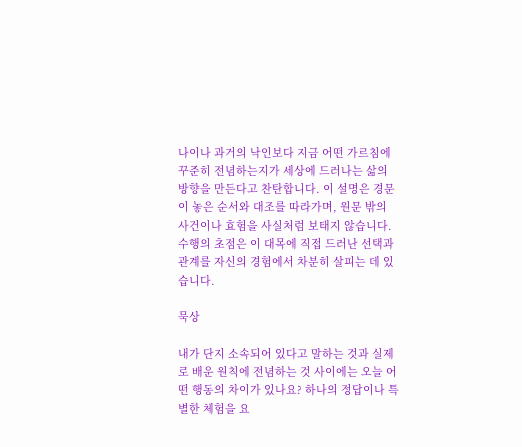나이나 과거의 낙인보다 지금 어떤 가르침에 꾸준히 전념하는지가 세상에 드러나는 삶의 방향을 만든다고 찬탄합니다. 이 설명은 경문이 놓은 순서와 대조를 따라가며, 원문 밖의 사건이나 효험을 사실처럼 보태지 않습니다. 수행의 초점은 이 대목에 직접 드러난 선택과 관계를 자신의 경험에서 차분히 살피는 데 있습니다.

묵상

내가 단지 소속되어 있다고 말하는 것과 실제로 배운 원칙에 전념하는 것 사이에는 오늘 어떤 행동의 차이가 있나요? 하나의 정답이나 특별한 체험을 요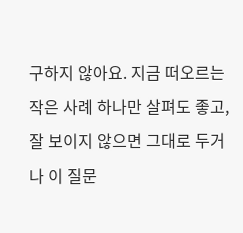구하지 않아요. 지금 떠오르는 작은 사례 하나만 살펴도 좋고, 잘 보이지 않으면 그대로 두거나 이 질문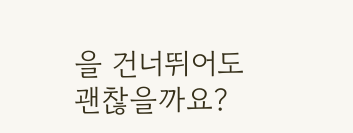을 건너뛰어도 괜찮을까요?